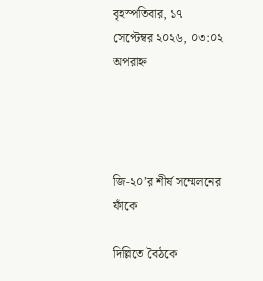বৃহস্পতিবার, ১৭ সেপ্টেম্বর ২০২৬, ০৩:০২ অপরাহ্ন




জি-২০’র শীর্ষ সম্মেলনের ফাঁকে

দিল্লিতে বৈঠকে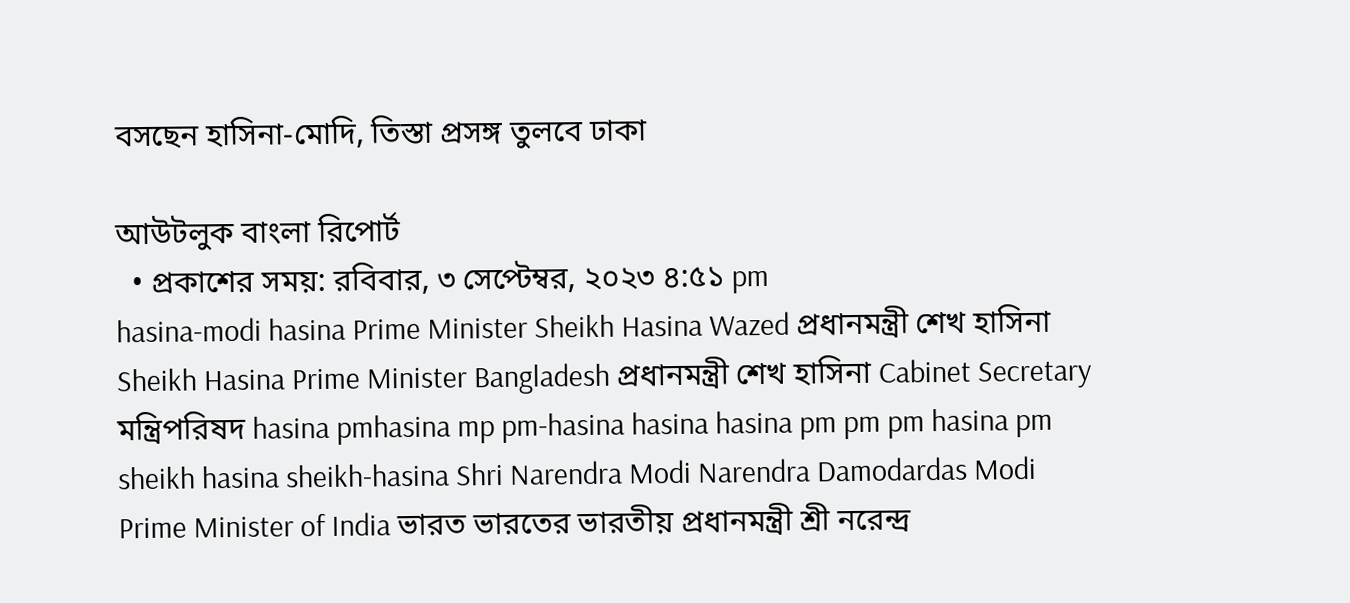বসছেন হাসিনা-মোদি, তিস্তা প্রসঙ্গ তুলবে ঢাকা

আউটলুক বাংলা রিপোর্ট
  • প্রকাশের সময়: রবিবার, ৩ সেপ্টেম্বর, ২০২৩ ৪:৫১ pm
hasina-modi hasina Prime Minister Sheikh Hasina Wazed প্রধানমন্ত্রী শেখ হাসিনা Sheikh Hasina Prime Minister Bangladesh প্রধানমন্ত্রী শেখ হাসিনা Cabinet Secretary মন্ত্রিপরিষদ hasina pmhasina mp pm-hasina hasina hasina pm pm pm hasina pm sheikh hasina sheikh-hasina Shri Narendra Modi Narendra Damodardas Modi Prime Minister of India ভারত ভারতের ভারতীয় প্রধানমন্ত্রী শ্রী নরেন্দ্র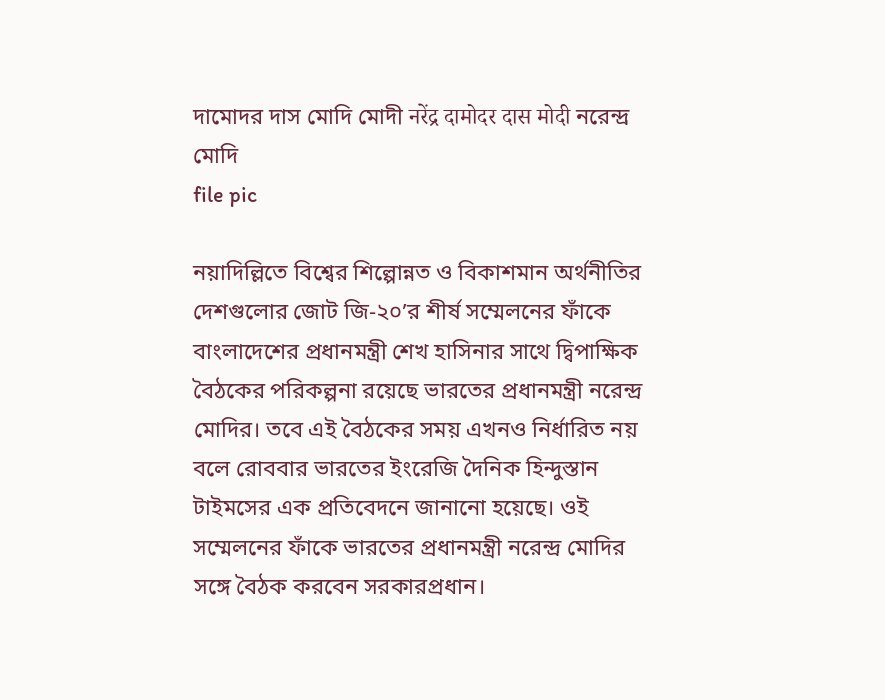দামোদর দাস মোদি মোদী नरेंद्र दामोदर दास मोदी নরেন্দ্র মোদি
file pic

নয়াদিল্লিতে বিশ্বের শিল্পোন্নত ও বিকাশমান অর্থনীতির দেশগুলোর জোট জি-২০’র শীর্ষ সম্মেলনের ফাঁকে বাংলাদেশের প্রধানমন্ত্রী শেখ হাসিনার সাথে দ্বিপাক্ষিক বৈঠকের পরিকল্পনা রয়েছে ভারতের প্রধানমন্ত্রী নরেন্দ্র মোদির। তবে এই বৈঠকের সময় এখনও নির্ধারিত নয় বলে রোববার ভারতের ইংরেজি দৈনিক হিন্দুস্তান টাইমসের এক প্রতিবেদনে জানানো হয়েছে। ওই সম্মেলনের ফাঁকে ভারতের প্রধানমন্ত্রী নরেন্দ্র মোদির সঙ্গে বৈঠক করবেন সরকারপ্রধান।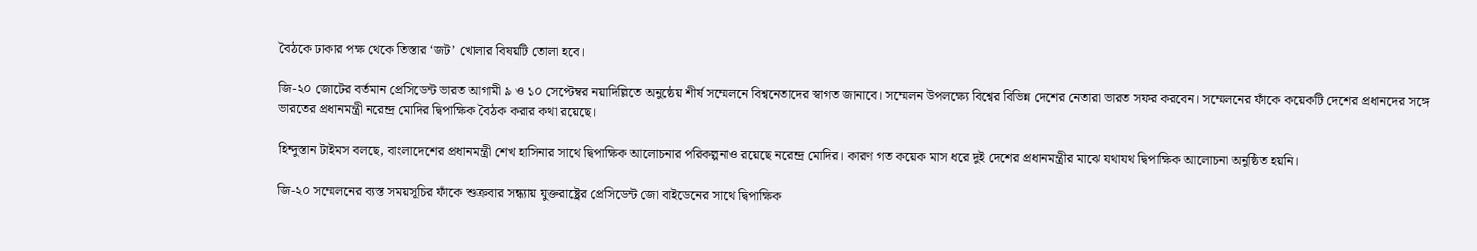বৈঠকে ঢাকার পক্ষ থেকে তিস্তার ‘জট’ খোলার বিষয়টি তোলা হবে।

জি-২০ জোটের বর্তমান প্রেসিডেন্ট ভারত আগামী ৯ ও ১০ সেপ্টেম্বর নয়াদিল্লিতে অনুষ্ঠেয় শীর্ষ সম্মেলনে বিশ্বনেতাদের স্বাগত জানাবে। সম্মেলন উপলক্ষ্যে বিশ্বের বিভিন্ন দেশের নেতারা ভারত সফর করবেন। সম্মেলনের ফাঁকে কয়েকটি দেশের প্রধানদের সঙ্গে ভারতের প্রধানমন্ত্রী নরেন্দ্র মোদির দ্বিপাক্ষিক বৈঠক করার কথা রয়েছে।

হিন্দুস্তান টাইমস বলছে, বাংলাদেশের প্রধানমন্ত্রী শেখ হাসিনার সাথে দ্বিপাক্ষিক আলোচনার পরিকল্পনাও রয়েছে নরেন্দ্র মোদির। কারণ গত কয়েক মাস ধরে দুই দেশের প্রধানমন্ত্রীর মাঝে যথাযথ দ্বিপাক্ষিক আলোচনা অনুষ্ঠিত হয়নি।

জি-২০ সম্মেলনের ব্যস্ত সময়সূচির ফাঁকে শুক্রবার সন্ধ্যায় যুক্তরাষ্ট্রের প্রেসিডেন্ট জো বাইডেনের সাথে দ্বিপাক্ষিক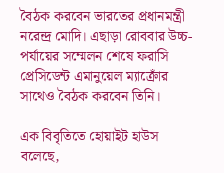বৈঠক করবেন ভারতের প্রধানমন্ত্রী নরেন্দ্র মোদি। এছাড়া রোববার উচ্চ-পর্যায়ের সম্মেলন শেষে ফরাসি প্রেসিডেন্ট এমানুয়েল ম্যাক্রোঁর সাথেও বৈঠক করবেন তিনি।

এক বিবৃতিতে হোয়াইট হাউস বলেছে,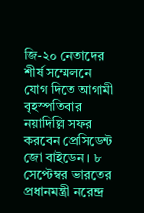জি-২০ নেতাদের শীর্ষ সম্মেলনে যোগ দিতে আগামী বৃহস্পতিবার নয়াদিল্লি সফর করবেন প্রেসিডেন্ট জো বাইডেন। ৮ সেপ্টেম্বর ভারতের প্রধানমন্ত্রী নরেন্দ্র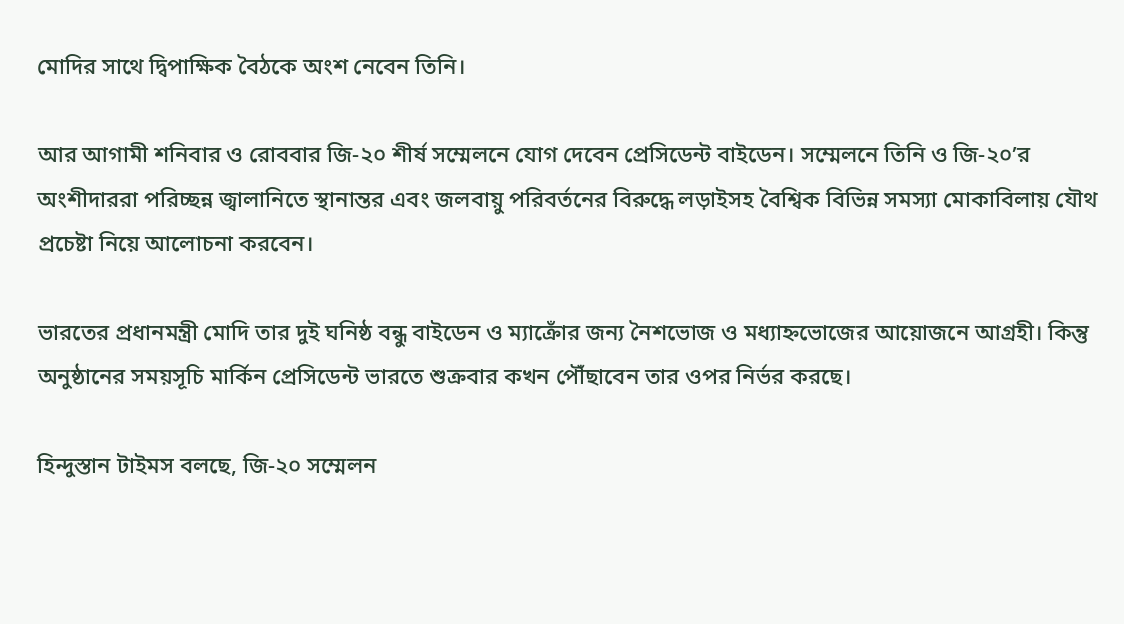মোদির সাথে দ্বিপাক্ষিক বৈঠকে অংশ নেবেন তিনি।

আর আগামী শনিবার ও রোববার জি-২০ শীর্ষ সম্মেলনে যোগ দেবেন প্রেসিডেন্ট বাইডেন। সম্মেলনে তিনি ও জি-২০’র অংশীদাররা পরিচ্ছন্ন জ্বালানিতে স্থানান্তর এবং জলবায়ু পরিবর্তনের বিরুদ্ধে লড়াইসহ বৈশ্বিক বিভিন্ন সমস্যা মোকাবিলায় যৌথ প্রচেষ্টা নিয়ে আলোচনা করবেন।

ভারতের প্রধানমন্ত্রী মোদি তার দুই ঘনিষ্ঠ বন্ধু বাইডেন ও ম্যাক্রোঁর জন্য নৈশভোজ ও মধ্যাহ্নভোজের আয়োজনে আগ্রহী। কিন্তু অনুষ্ঠানের সময়সূচি মার্কিন প্রেসিডেন্ট ভারতে শুক্রবার কখন পৌঁছাবেন তার ওপর নির্ভর করছে।

হিন্দুস্তান টাইমস বলছে, জি-২০ সম্মেলন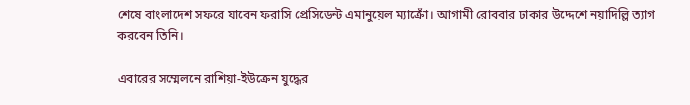শেষে বাংলাদেশ সফরে যাবেন ফরাসি প্রেসিডেন্ট এমানুয়েল ম্যাক্রোঁ। আগামী রোববার ঢাকার উদ্দেশে নয়াদিল্লি ত্যাগ করবেন তিনি।

এবারের সম্মেলনে রাশিয়া-ইউক্রেন যুদ্ধের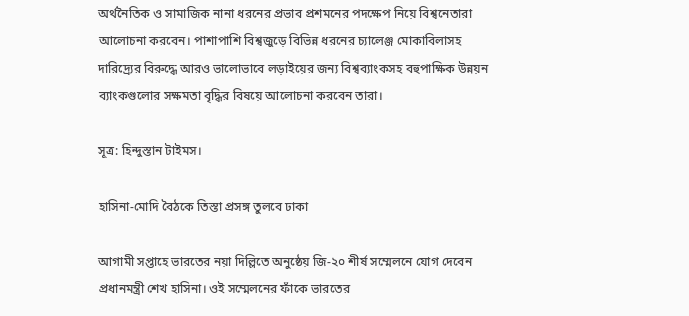অর্থনৈতিক ও সামাজিক নানা ধরনের প্রভাব প্রশমনের পদক্ষেপ নিয়ে বিশ্বনেতারা আলোচনা করবেন। পাশাপাশি বিশ্বজুড়ে বিভিন্ন ধরনের চ্যালেঞ্জ মোকাবিলাসহ দারিদ্র্যের বিরুদ্ধে আরও ভালোভাবে লড়াইয়ের জন্য বিশ্বব্যাংকসহ বহুপাক্ষিক উন্নয়ন ব্যাংকগুলোর সক্ষমতা বৃদ্ধির বিষয়ে আলোচনা করবেন তারা।

সূত্র: হিন্দুস্তান টাইমস।

হাসিনা-মোদি বৈঠকে তিস্তা প্রসঙ্গ তুলবে ঢাকা

আগামী সপ্তাহে ভারতের নয়া দিল্লিতে অনুষ্ঠেয় জি-২০ শীর্ষ সম্মেলনে যোগ দেবেন প্রধানমন্ত্রী শেখ হাসিনা। ওই সম্মেলনের ফাঁকে ভারতের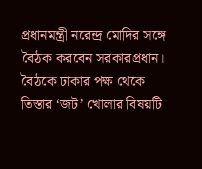প্রধানমন্ত্রী নরেন্দ্র মোদির সঙ্গে বৈঠক করবেন সরকারপ্রধান। বৈঠকে ঢাকার পক্ষ থেকে তিস্তার ‘জট’ খোলার বিষয়টি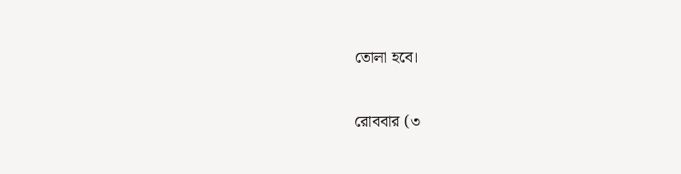তোলা হবে।

রোববার (৩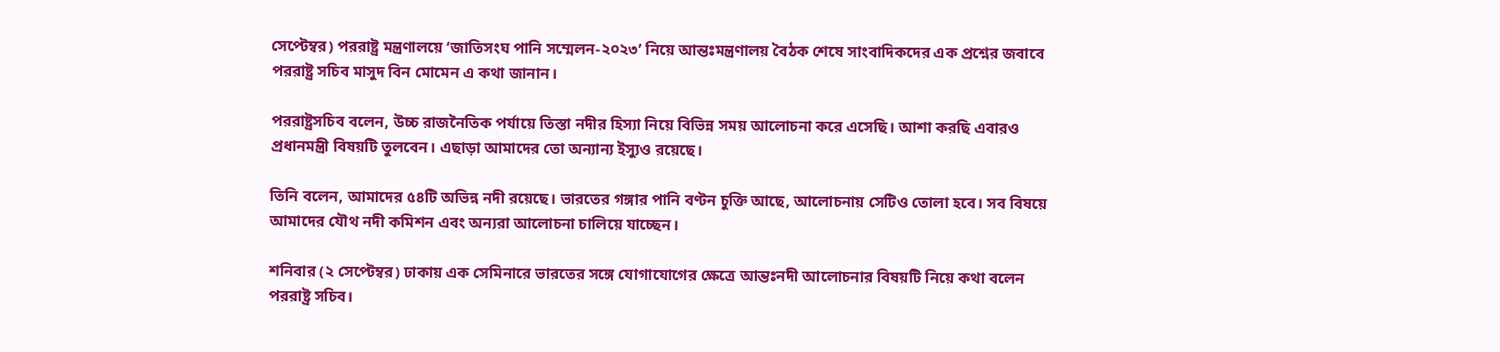সেপ্টেম্বর) পররাষ্ট্র মন্ত্রণালয়ে ‘জাতিসংঘ পানি সম্মেলন-২০২৩’ নিয়ে আন্তঃমন্ত্রণালয় বৈঠক শেষে সাংবাদিকদের এক প্রশ্নের জবাবে পররাষ্ট্র সচিব মাসুদ বিন মোমেন এ কথা জানান।

পররাষ্ট্রসচিব বলেন, উচ্চ রাজনৈতিক পর্যায়ে তিস্তা নদীর হিস্যা নিয়ে বিভিন্ন সময় আলোচনা করে এসেছি। আশা করছি এবারও প্রধানমন্ত্রী বিষয়টি তুলবেন। এছাড়া আমাদের তো অন্যান্য ইস্যুও রয়েছে।

তিনি বলেন, আমাদের ৫৪টি অভিন্ন নদী রয়েছে। ভারতের গঙ্গার পানি বণ্টন চুক্তি আছে, আলোচনায় সেটিও তোলা হবে। সব বিষয়ে আমাদের যৌথ নদী কমিশন এবং অন্যরা আলোচনা চালিয়ে যাচ্ছেন।

শনিবার (২ সেপ্টেম্বর) ঢাকায় এক সেমিনারে ভারতের সঙ্গে যোগাযোগের ক্ষেত্রে আন্তঃনদী আলোচনার বিষয়টি নিয়ে কথা বলেন পররাষ্ট্র সচিব।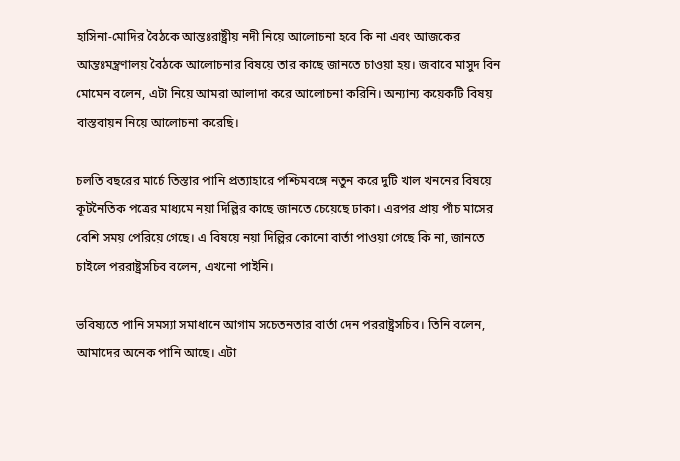হাসিনা-মোদির বৈঠকে আন্তঃরাষ্ট্রীয় নদী নিয়ে আলোচনা হবে কি না এবং আজকের আন্তঃমন্ত্রণালয় বৈঠকে আলোচনার বিষয়ে তার কাছে জানতে চাওয়া হয়। জবাবে মাসুদ বিন মোমেন বলেন, এটা নিয়ে আমরা আলাদা করে আলোচনা করিনি। অন্যান্য কয়েকটি বিষয় বাস্তবায়ন নিয়ে আলোচনা করেছি।

চলতি বছরের মার্চে তিস্তার পানি প্রত্যাহারে পশ্চিমবঙ্গে নতুন করে দুটি খাল খননের বিষয়ে কূটনৈতিক পত্রের মাধ্যমে নয়া দিল্লির কাছে জানতে চেয়েছে ঢাকা। এরপর প্রায় পাঁচ মাসের বেশি সময় পেরিয়ে গেছে। এ বিষয়ে নয়া দিল্লির কোনো বার্তা পাওয়া গেছে কি না, জানতে চাইলে পররাষ্ট্রসচিব বলেন, এখনো পাইনি।

ভবিষ্যতে পানি সমস্যা সমাধানে আগাম সচেতনতার বার্তা দেন পররাষ্ট্রসচিব। তিনি বলেন, আমাদের অনেক পানি আছে। এটা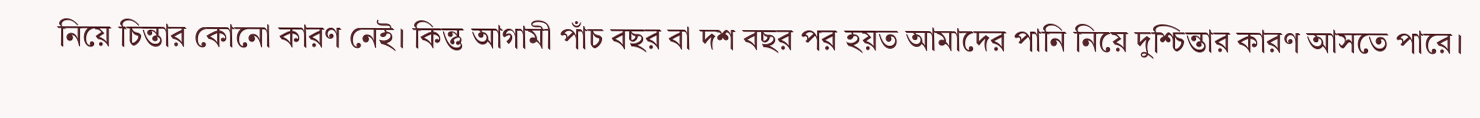নিয়ে চিন্তার কোনো কারণ নেই। কিন্তু আগামী পাঁচ বছর বা দশ বছর পর হয়ত আমাদের পানি নিয়ে দুশ্চিন্তার কারণ আসতে পারে।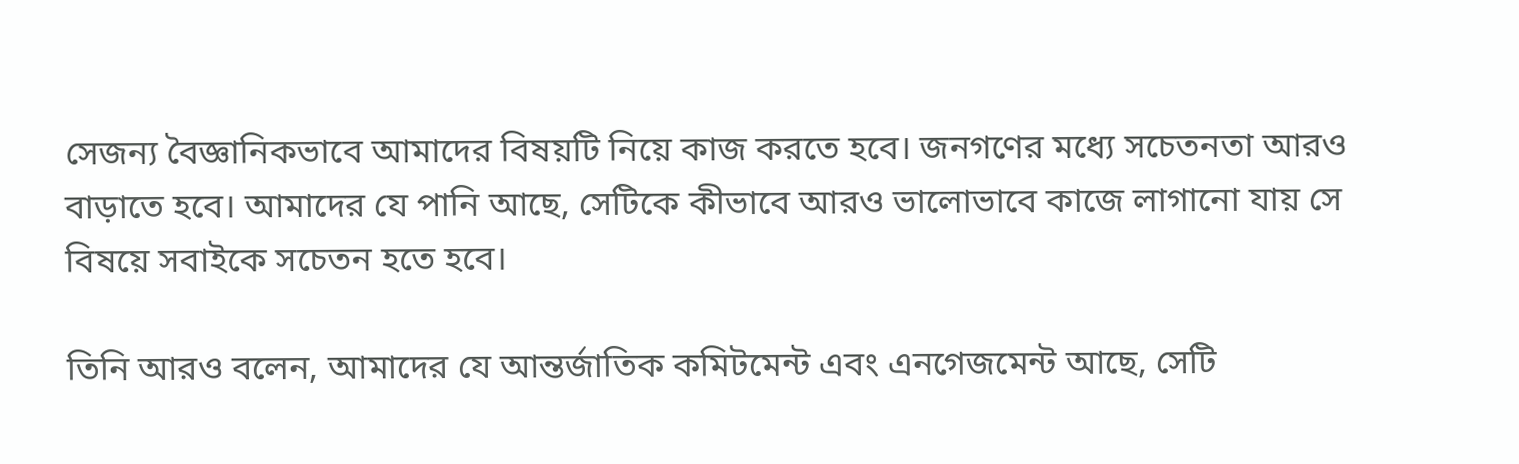সেজন্য বৈজ্ঞানিকভাবে আমাদের বিষয়টি নিয়ে কাজ করতে হবে। জনগণের মধ্যে সচেতনতা আরও বাড়াতে হবে। আমাদের যে পানি আছে, সেটিকে কীভাবে আরও ভালোভাবে কাজে লাগানো যায় সে বিষয়ে সবাইকে সচেতন হতে হবে।

তিনি আরও বলেন, আমাদের যে আন্তর্জাতিক কমিটমেন্ট এবং এনগেজমেন্ট আছে, সেটি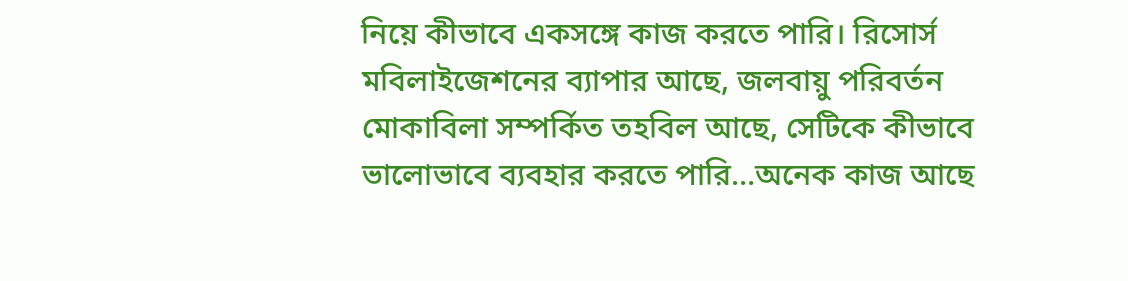নিয়ে কীভাবে একসঙ্গে কাজ করতে পারি। রিসোর্স মবিলাইজেশনের ব্যাপার আছে, জলবায়ু পরিবর্তন মোকাবিলা সম্পর্কিত তহবিল আছে, সেটিকে কীভাবে ভালোভাবে ব্যবহার করতে পারি…অনেক কাজ আছে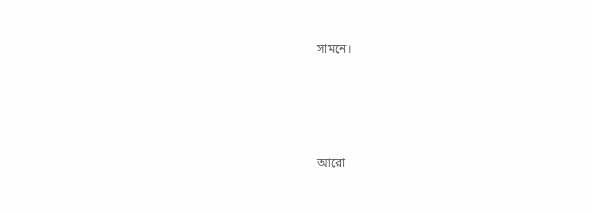সামনে।




আরো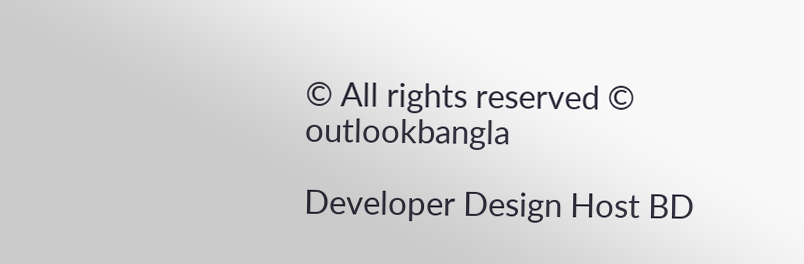© All rights reserved © outlookbangla

Developer Design Host BD